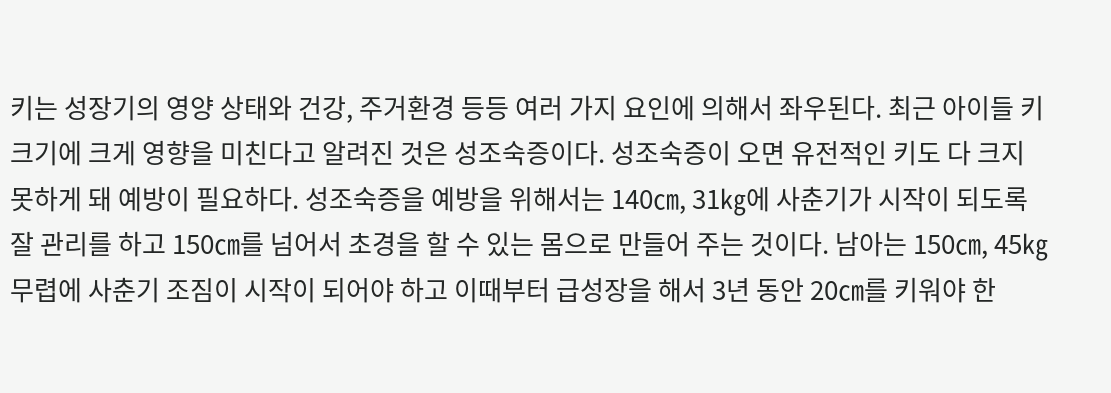키는 성장기의 영양 상태와 건강, 주거환경 등등 여러 가지 요인에 의해서 좌우된다. 최근 아이들 키크기에 크게 영향을 미친다고 알려진 것은 성조숙증이다. 성조숙증이 오면 유전적인 키도 다 크지 못하게 돼 예방이 필요하다. 성조숙증을 예방을 위해서는 140㎝, 31㎏에 사춘기가 시작이 되도록 잘 관리를 하고 150㎝를 넘어서 초경을 할 수 있는 몸으로 만들어 주는 것이다. 남아는 150㎝, 45㎏ 무렵에 사춘기 조짐이 시작이 되어야 하고 이때부터 급성장을 해서 3년 동안 20㎝를 키워야 한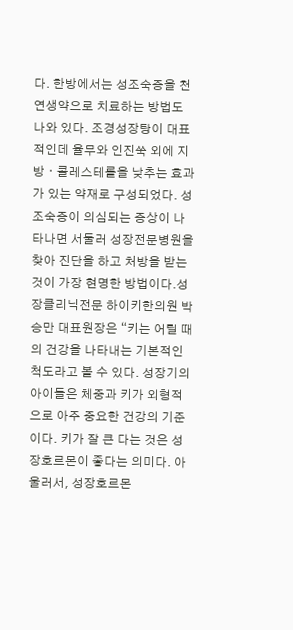다. 한방에서는 성조숙증을 천연생약으로 치료하는 방법도 나와 있다. 조경성장탕이 대표적인데 율무와 인진쑥 외에 지방ㆍ콜레스테롤을 낮추는 효과가 있는 약재로 구성되었다. 성조숙증이 의심되는 증상이 나타나면 서둘러 성장전문병원을 찾아 진단을 하고 처방을 받는 것이 가장 현명한 방법이다.성장클리닉전문 하이키한의원 박승만 대표원장은 “키는 어릴 때의 건강을 나타내는 기본적인 척도라고 볼 수 있다. 성장기의 아이들은 체중과 키가 외형적으로 아주 중요한 건강의 기준이다. 키가 잘 큰 다는 것은 성장호르몬이 좋다는 의미다. 아울러서, 성장호르몬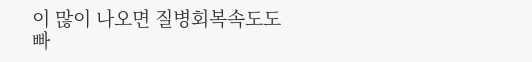이 많이 나오면 질병회복속도도 빠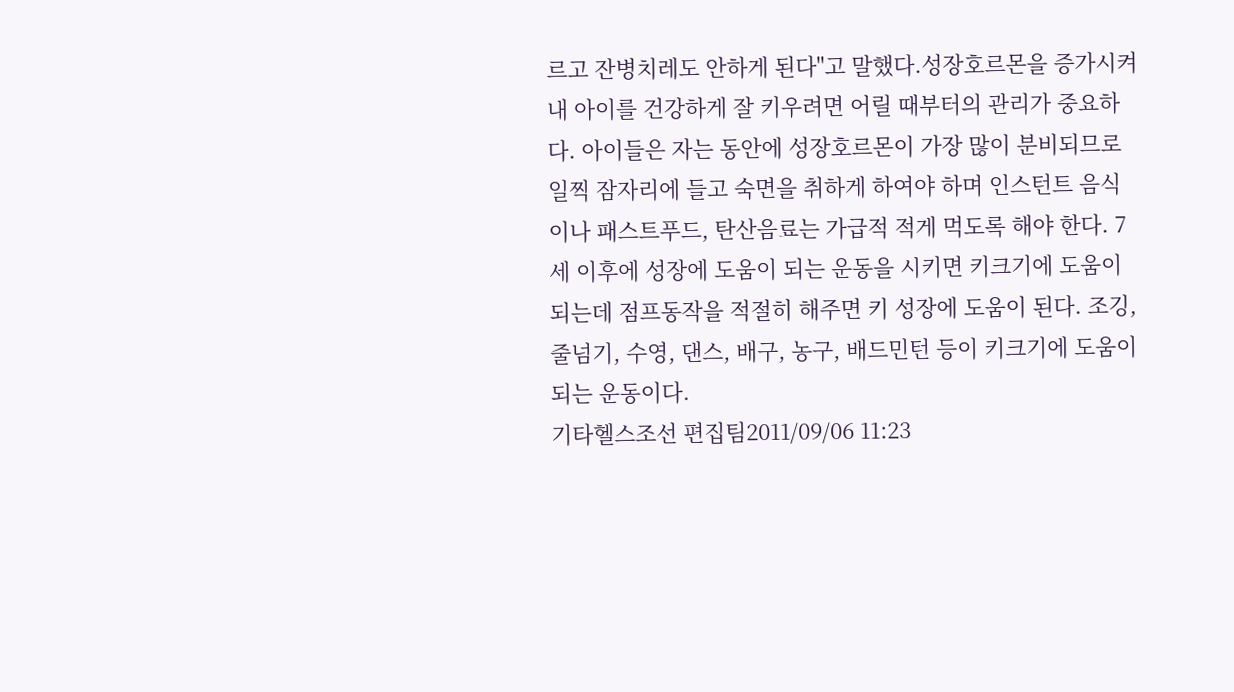르고 잔병치레도 안하게 된다"고 말했다.성장호르몬을 증가시켜 내 아이를 건강하게 잘 키우려면 어릴 때부터의 관리가 중요하다. 아이들은 자는 동안에 성장호르몬이 가장 많이 분비되므로 일찍 잠자리에 들고 숙면을 취하게 하여야 하며 인스턴트 음식이나 패스트푸드, 탄산음료는 가급적 적게 먹도록 해야 한다. 7세 이후에 성장에 도움이 되는 운동을 시키면 키크기에 도움이 되는데 점프동작을 적절히 해주면 키 성장에 도움이 된다. 조깅, 줄넘기, 수영, 댄스, 배구, 농구, 배드민턴 등이 키크기에 도움이 되는 운동이다.
기타헬스조선 편집팀2011/09/06 11:23